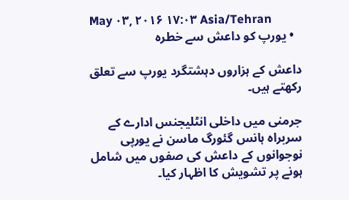May ۰۳, ۲۰۱۶ ۱۷:۰۳ Asia/Tehran
  • یورپ کو داعش سے خطرہ

داعش کے ہزاروں دہشتگرد یورپ سے تعلق رکھتے ہیں۔

جرمنی میں داخلی انٹلیجنس ادارے کے سربراہ ہانس گئورگ ماسن نے یورپی نوجوانوں کے داعش کی صفوں میں شامل ہونے پر تشویش کا اظہار کیا۔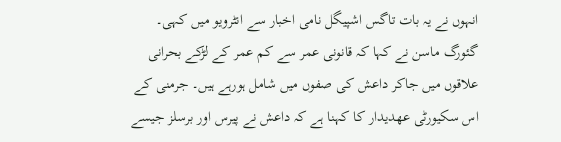انہوں نے یہ بات تاگس اشپیگل نامی اخبار سے انٹرویو میں کہی۔ گئورگ ماسن نے کہا کہ قانونی عمر سے کم عمر کے لڑکے بحرانی علاقوں میں جاکر داعش کی صفوں میں شامل ہورہے ہیں۔ جرمنی کے اس سکیورٹی عھدیدار کا کہنا ہے کہ داعش نے پیرس اور برسلز جیسے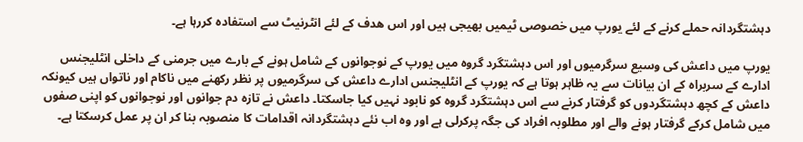دہشتگردانہ حملے کرنے کے لئے یورپ میں خصوصی ٹیمیں بھیجی ہیں اور اس ھدف کے لئے انٹرنیٹ سے استفادہ کررہا ہے۔

یورپ میں داعش کی وسیع سرگرمیوں اور اس دہشتگرد گروہ میں یورپ کے نوجوانوں کے شامل ہونے کے بارے میں جرمنی کے داخلی انٹلیجنس ادارے کے سربراہ کے ان بیانات سے یہ ظاہر ہوتا ہے کہ یورپ کے انٹلیجنس ادارے داعش کی سرگرمیوں پر نظر رکھنے میں ناکام اور ناتواں ہیں کیونکہ داعش کے کچھ دہشتگردوں کو گرفتار کرنے سے اس دہشتگرد گروہ کو نابود نہیں کیا جاسکتا۔ داعش نے تازہ دم جوانوں اور نوجوانوں کو اپنی صفوں میں شامل کرکے گرفتار ہونے والے اور مطلوبہ افراد کی جگہ پرکرلی ہے اور وہ اب نئے دہشتگردانہ اقدامات کا منصوبہ بنا کر ان پر عمل کرسکتا ہے۔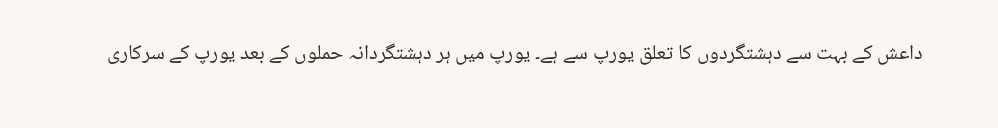داعش کے بہت سے دہشتگردوں کا تعلق یورپ سے ہے۔ یورپ میں ہر دہشتگردانہ حملوں کے بعد یورپ کے سرکاری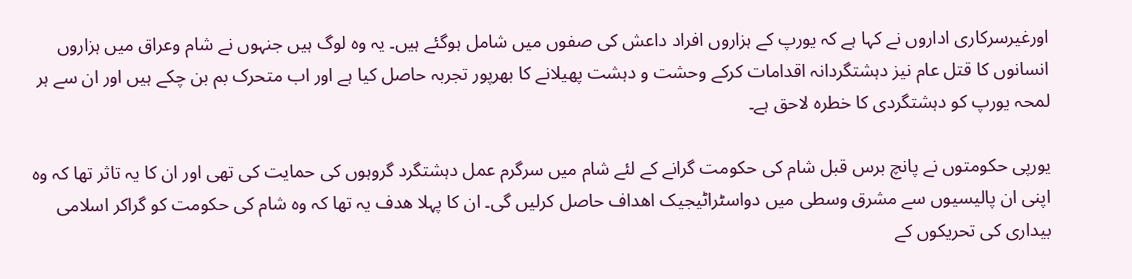اورغیرسرکاری اداروں نے کہا ہے کہ یورپ کے ہزاروں افراد داعش کی صفوں میں شامل ہوگئے ہیں۔ یہ وہ لوگ ہیں جنہوں نے شام وعراق میں ہزاروں انسانوں کا قتل عام نیز دہشتگردانہ اقدامات کرکے وحشت و دہشت پھیلانے کا بھرپور تجربہ حاصل کیا ہے اور اب متحرک بم بن چکے ہیں اور ان سے ہر لمحہ یورپ کو دہشتگردی کا خطرہ لاحق ہے۔

یورپی حکومتوں نے پانچ برس قبل شام کی حکومت گرانے کے لئے شام میں سرگرم عمل دہشتگرد گروہوں کی حمایت کی تھی اور ان کا یہ تاثر تھا کہ وہ اپنی ان پالیسیوں سے مشرق وسطی میں دواسٹراٹیجیک اھداف حاصل کرلیں گی۔ ان کا پہلا ھدف یہ تھا کہ وہ شام کی حکومت کو گراکر اسلامی بیداری کی تحریکوں کے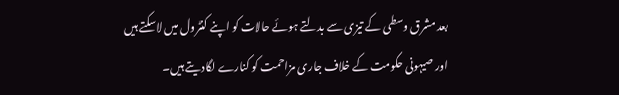بعد مشرق وسطی کے تیزی سے بدلتے ہوئے حالات کو اپنے کنٹرول میں لاسکتے ہیں اور صیہونی حکومت کے خلاف جاری مزاحمت کو کنارے لگادیتے ہیں۔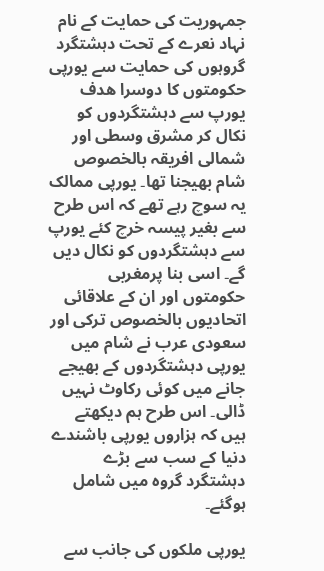جمہوریت کی حمایت کے نام نہاد نعرے کے تحت دہشتگرد گروہوں کی حمایت سے یورپی حکومتوں کا دوسرا ھدف یورپ سے دہشتگردوں کو نکال کر مشرق وسطی اور شمالی افریقہ بالخصوص شام بھیجنا تھا۔ یورپی ممالک یہ سوچ رہے تھے کہ اس طرح سے بغیر پیسہ خرچ کئے یورپ سے دہشتگردوں کو نکال دیں گے۔ اسی بنا پرمغربی حکومتوں اور ان کے علاقائی اتحادیوں بالخصوص ترکی اور سعودی عرب نے شام میں یورپی دہشتگردوں کے بھیجے جانے میں کوئی رکاوٹ نہیں ڈالی۔ اس طرح ہم دیکھتے ہیں کہ ہزاروں یورپی باشندے دنیا کے سب سے بڑے دہشتگرد گروہ میں شامل ہوگئے۔

یورپی ملکوں کی جانب سے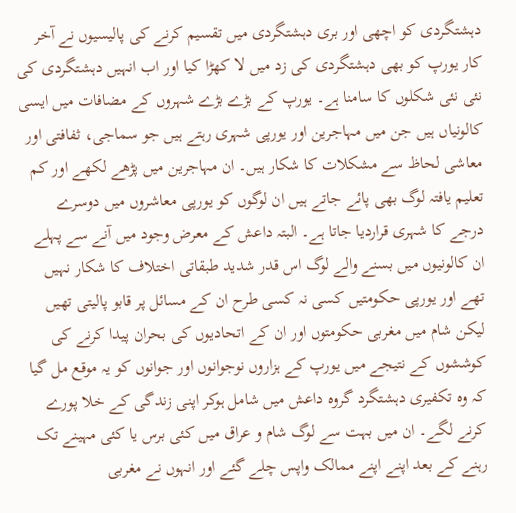دہشتگردی کو اچھی اور بری دہشتگردی میں تقسیم کرنے کی پالیسیوں نے آخر کار یورپ کو بھی دہشتگردی کی زد میں لا کھڑا کیا اور اب انہیں دہشتگردی کی نئی نئی شکلوں کا سامنا ہے۔ یورپ کے بڑے بڑے شہروں کے مضافات میں ایسی کالونیاں ہیں جن میں مہاجرین اور یورپی شہری رہتے ہیں جو سماجی، ثفافتی اور معاشی لحاظ سے مشکلات کا شکار ہیں۔ ان مہاجرین میں پڑھے لکھے اور کم تعلیم یافتہ لوگ بھی پائے جاتے ہیں ان لوگوں کو یورپی معاشروں میں دوسرے درجے کا شہری قراردیا جاتا ہے۔ البتہ داعش کے معرض وجود میں آنے سے پہلے ان کالونیوں میں بسنے والے لوگ اس قدر شدید طبقاتی اختلاف کا شکار نہیں تھے اور یورپی حکومتیں کسی نہ کسی طرح ان کے مسائل پر قابو پالیتی تھیں لیکن شام میں مغربی حکومتوں اور ان کے اتحادیوں کی بحران پیدا کرنے کی کوششوں کے نتیجے میں یورپ کے ہزاروں نوجوانوں اور جوانوں کو یہ موقع مل گیا کہ وہ تکفیری دہشتگرد گروہ داعش میں شامل ہوکر اپنی زندگی کے خلا پورے کرنے لگے۔ ان میں بہت سے لوگ شام و عراق میں کئی برس یا کئی مہینے تک رہنے کے بعد اپنے اپنے ممالک واپس چلے گئے اور انہوں نے مغربی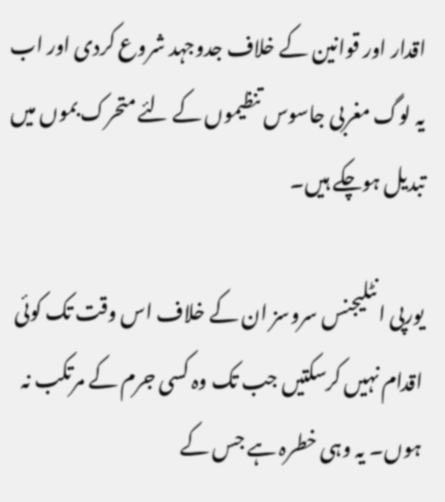اقدار اور قوانین کے خلاف جدوجہد شروع کردی اور اب یہ لوگ مغربی جاسوس تنظیموں کے لئے متحرک بموں میں تبدیل ہوچکے ہیں۔

یورپی انٹلیجنس سروسز ان کے خلاف اس وقت تک کوئی اقدام نہیں کرسکتیں جب تک وہ کسی جرم کے مرتکب نہ ہوں۔ یہ وہی خطرہ ہے جس کے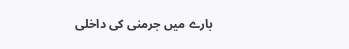بارے میں جرمنی کی داخلی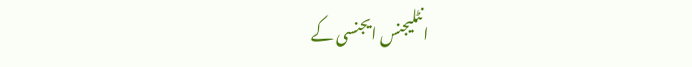انٹلیجنس ایجنسی کے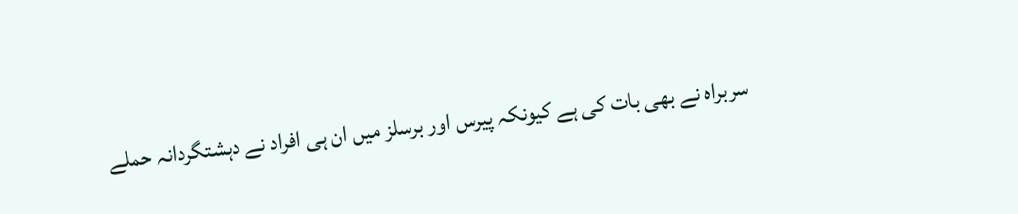سربراہ نے بھی بات کی ہے کیونکہ پیرس اور برسلز میں ان ہی افراد نے دہشتگردانہ حملے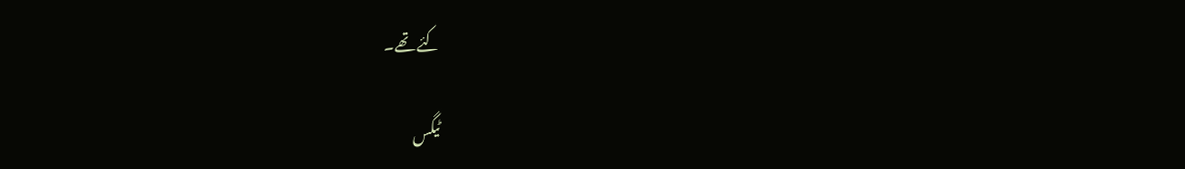کئے تھے۔

ٹیگس